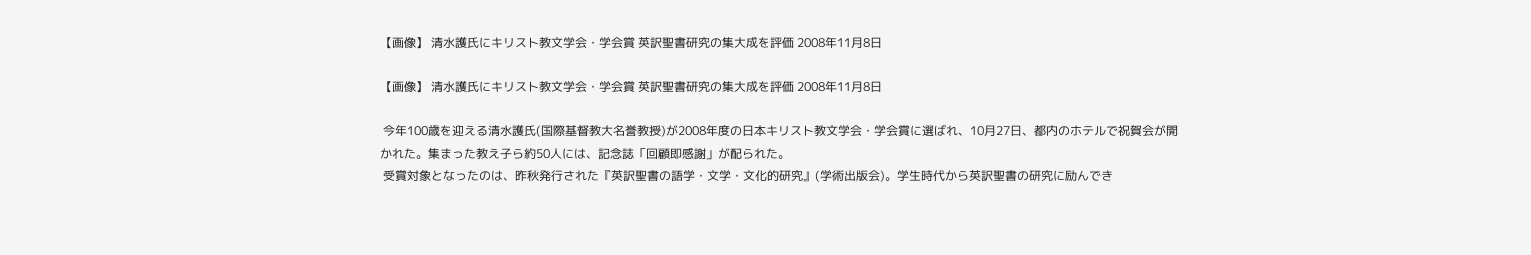【画像】 清水護氏にキリスト教文学会・学会賞 英訳聖書研究の集大成を評価 2008年11月8日

【画像】 清水護氏にキリスト教文学会・学会賞 英訳聖書研究の集大成を評価 2008年11月8日

 今年100歳を迎える清水護氏(国際基督教大名誉教授)が2008年度の日本キリスト教文学会・学会賞に選ばれ、10月27日、都内のホテルで祝賀会が開かれた。集まった教え子ら約50人には、記念誌「回顧即感謝」が配られた。
 受賞対象となったのは、昨秋発行された『英訳聖書の語学・文学・文化的研究』(学術出版会)。学生時代から英訳聖書の研究に励んでき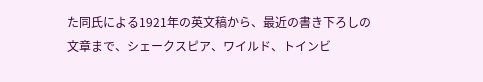た同氏による1921年の英文稿から、最近の書き下ろしの文章まで、シェークスピア、ワイルド、トインビ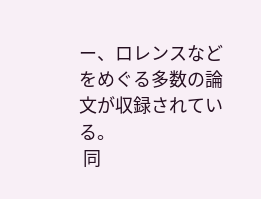ー、ロレンスなどをめぐる多数の論文が収録されている。
 同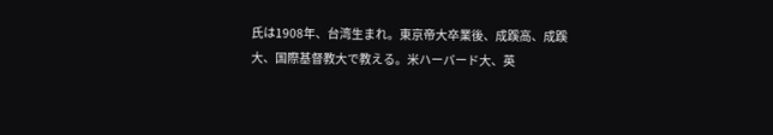氏は1908年、台湾生まれ。東京帝大卒業後、成蹊高、成蹊大、国際基督教大で教える。米ハーバード大、英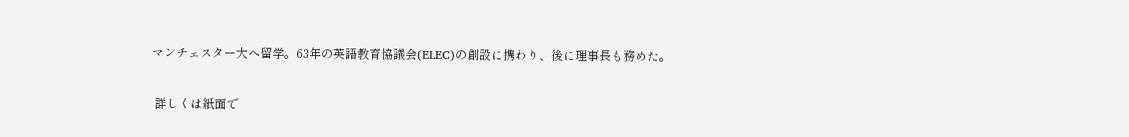マンチェスター大へ留学。63年の英語教育協議会(ELEC)の創設に携わり、後に理事長も務めた。

 詳しくは紙面で